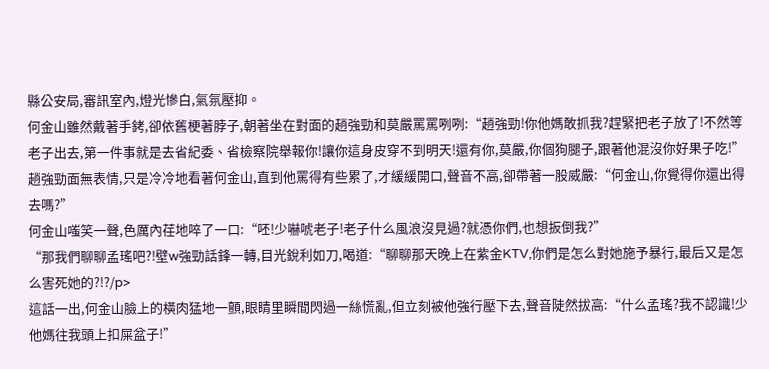縣公安局,審訊室內,燈光慘白,氣氛壓抑。
何金山雖然戴著手銬,卻依舊梗著脖子,朝著坐在對面的趙強勁和莫嚴罵罵咧咧:“趙強勁!你他媽敢抓我?趕緊把老子放了!不然等老子出去,第一件事就是去省紀委、省檢察院舉報你!讓你這身皮穿不到明天!還有你,莫嚴,你個狗腿子,跟著他混沒你好果子吃!”
趙強勁面無表情,只是冷冷地看著何金山,直到他罵得有些累了,才緩緩開口,聲音不高,卻帶著一股威嚴:“何金山,你覺得你還出得去嗎?”
何金山嗤笑一聲,色厲內荏地啐了一口:“呸!少嚇唬老子!老子什么風浪沒見過?就憑你們,也想扳倒我?”
“那我們聊聊孟瑤吧?!壁w強勁話鋒一轉,目光銳利如刀,喝道:“聊聊那天晚上在紫金KTV,你們是怎么對她施予暴行,最后又是怎么害死她的?!?/p>
這話一出,何金山臉上的橫肉猛地一顫,眼睛里瞬間閃過一絲慌亂,但立刻被他強行壓下去,聲音陡然拔高:“什么孟瑤?我不認識!少他媽往我頭上扣屎盆子!”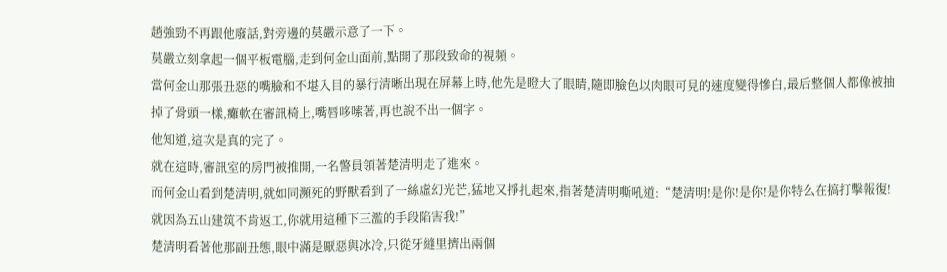趙強勁不再跟他廢話,對旁邊的莫嚴示意了一下。
莫嚴立刻拿起一個平板電腦,走到何金山面前,點開了那段致命的視頻。
當何金山那張丑惡的嘴臉和不堪入目的暴行清晰出現在屏幕上時,他先是瞪大了眼睛,隨即臉色以肉眼可見的速度變得慘白,最后整個人都像被抽掉了骨頭一樣,癱軟在審訊椅上,嘴唇哆嗦著,再也說不出一個字。
他知道,這次是真的完了。
就在這時,審訊室的房門被推開,一名警員領著楚清明走了進來。
而何金山看到楚清明,就如同瀕死的野獸看到了一絲虛幻光芒,猛地又掙扎起來,指著楚清明嘶吼道:“楚清明!是你!是你!是你特么在搞打擊報復!就因為五山建筑不肯返工,你就用這種下三濫的手段陷害我!”
楚清明看著他那副丑態,眼中滿是厭惡與冰冷,只從牙縫里擠出兩個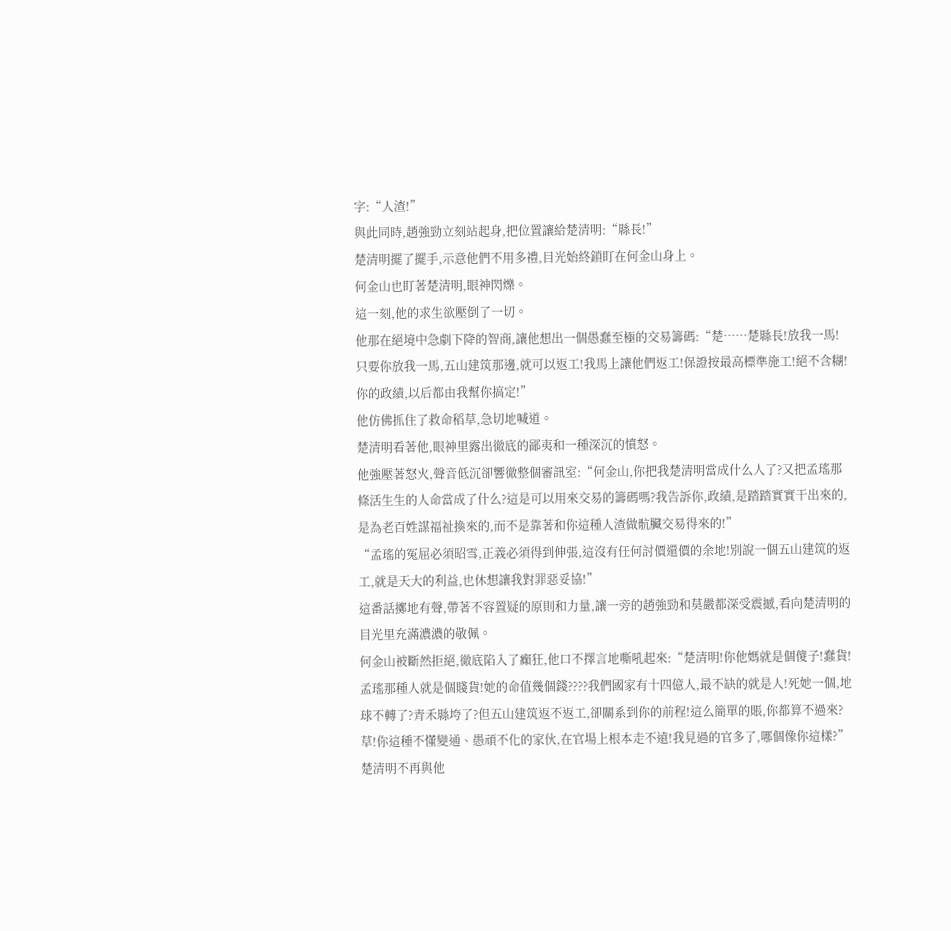字:“人渣!”
與此同時,趙強勁立刻站起身,把位置讓給楚清明:“縣長!”
楚清明擺了擺手,示意他們不用多禮,目光始終鎖盯在何金山身上。
何金山也盯著楚清明,眼神閃爍。
這一刻,他的求生欲壓倒了一切。
他那在絕境中急劇下降的智商,讓他想出一個愚蠢至極的交易籌碼:“楚……楚縣長!放我一馬!只要你放我一馬,五山建筑那邊,就可以返工!我馬上讓他們返工!保證按最高標準施工!絕不含糊!你的政績,以后都由我幫你搞定!”
他仿佛抓住了救命稻草,急切地喊道。
楚清明看著他,眼神里露出徹底的鄙夷和一種深沉的憤怒。
他強壓著怒火,聲音低沉卻響徹整個審訊室:“何金山,你把我楚清明當成什么人了?又把孟瑤那條活生生的人命當成了什么?這是可以用來交易的籌碼嗎?我告訴你,政績,是踏踏實實干出來的,是為老百姓謀福祉換來的,而不是靠著和你這種人渣做骯臟交易得來的!”
“孟瑤的冤屈必須昭雪,正義必須得到伸張,這沒有任何討價還價的余地!別說一個五山建筑的返工,就是天大的利益,也休想讓我對罪惡妥協!”
這番話擲地有聲,帶著不容置疑的原則和力量,讓一旁的趙強勁和莫嚴都深受震撼,看向楚清明的目光里充滿濃濃的敬佩。
何金山被斷然拒絕,徹底陷入了癲狂,他口不擇言地嘶吼起來:“楚清明!你他媽就是個傻子!蠢貨!孟瑤那種人就是個賤貨!她的命值幾個錢????我們國家有十四億人,最不缺的就是人!死她一個,地球不轉了?青禾縣垮了?但五山建筑返不返工,卻關系到你的前程!這么簡單的賬,你都算不過來?草!你這種不懂變通、愚頑不化的家伙,在官場上根本走不遠!我見過的官多了,哪個像你這樣?”
楚清明不再與他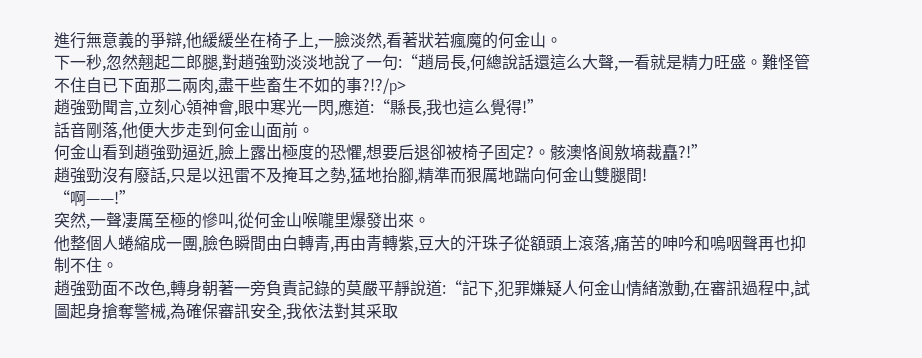進行無意義的爭辯,他緩緩坐在椅子上,一臉淡然,看著狀若瘋魔的何金山。
下一秒,忽然翹起二郎腿,對趙強勁淡淡地說了一句:“趙局長,何總說話還這么大聲,一看就是精力旺盛。難怪管不住自已下面那二兩肉,盡干些畜生不如的事?!?/p>
趙強勁聞言,立刻心領神會,眼中寒光一閃,應道:“縣長,我也這么覺得!”
話音剛落,他便大步走到何金山面前。
何金山看到趙強勁逼近,臉上露出極度的恐懼,想要后退卻被椅子固定?。骸澳恪阆敫墒裁矗?!”
趙強勁沒有廢話,只是以迅雷不及掩耳之勢,猛地抬腳,精準而狠厲地踹向何金山雙腿間!
“啊——!”
突然,一聲凄厲至極的慘叫,從何金山喉嚨里爆發出來。
他整個人蜷縮成一團,臉色瞬間由白轉青,再由青轉紫,豆大的汗珠子從額頭上滾落,痛苦的呻吟和嗚咽聲再也抑制不住。
趙強勁面不改色,轉身朝著一旁負責記錄的莫嚴平靜說道:“記下,犯罪嫌疑人何金山情緒激動,在審訊過程中,試圖起身搶奪警械,為確保審訊安全,我依法對其采取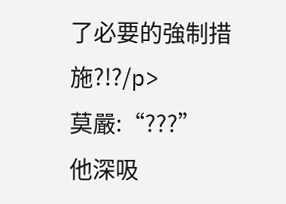了必要的強制措施?!?/p>
莫嚴:“???”
他深吸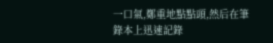一口氣,鄭重地點點頭,然后在筆錄本上迅速記錄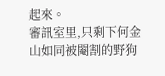起來。
審訊室里,只剩下何金山如同被閹割的野狗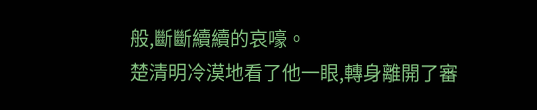般,斷斷續續的哀嚎。
楚清明冷漠地看了他一眼,轉身離開了審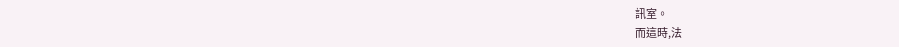訊室。
而這時,法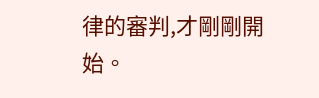律的審判,才剛剛開始。